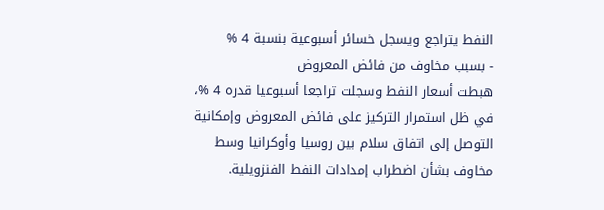النفط يتراجع ويسجل خسائر أسبوعية بنسبة 4 %
- بسبب مخاوف من فائض المعروض
هبطت أسعار النفط وسجلت تراجعا أسبوعيا قدره 4 %، في ظل استمرار التركيز على فائض المعروض وإمكانية التوصل إلى اتفاق سلام بين روسيا وأوكرانيا وسط مخاوف بشأن اضطراب إمدادات النفط الفنزويلية.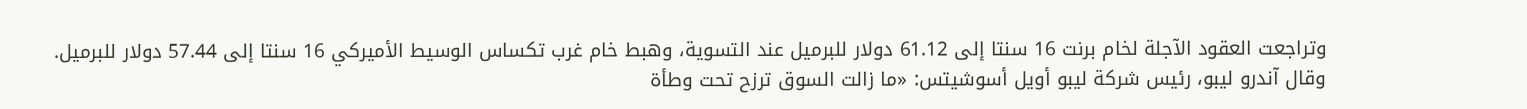وتراجعت العقود الآجلة لخام برنت 16 سنتا إلى 61.12 دولار للبرميل عند التسوية، وهبط خام غرب تكساس الوسيط الأميركي 16 سنتا إلى 57.44 دولار للبرميل.
وقال آندرو ليبو، رئيس شركة ليبو أويل أسوشيتس: «ما زالت السوق ترزح تحت وطأة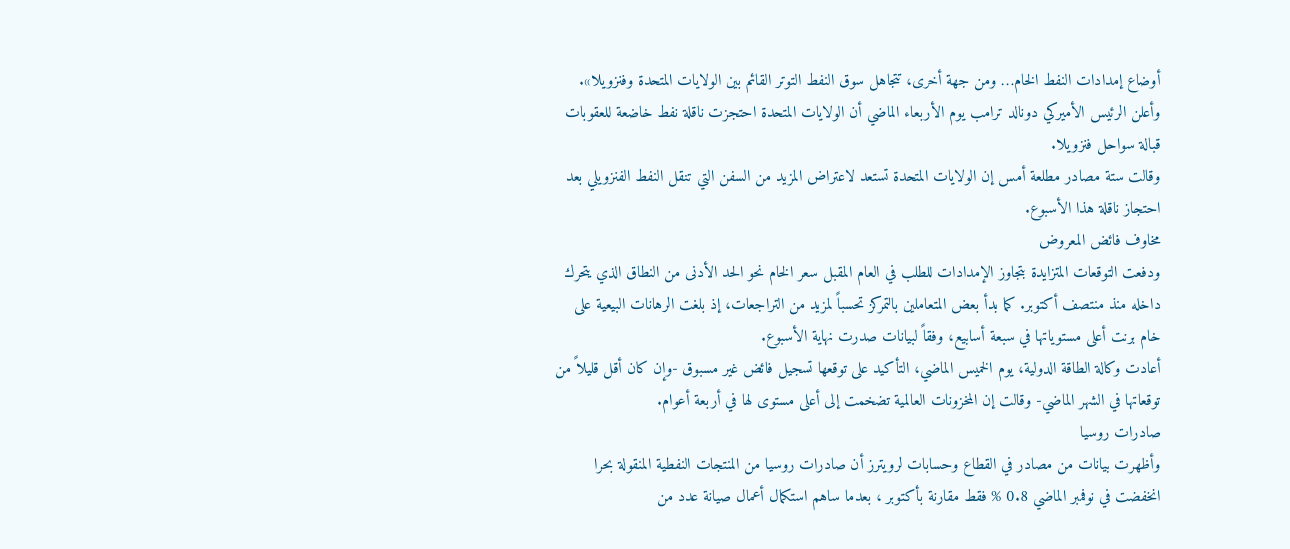أوضاع إمدادات النفط الخام… ومن جهة أخرى، تتجاهل سوق النفط التوتر القائم بين الولايات المتحدة وفنزويلا».
وأعلن الرئيس الأميركي دونالد ترامب يوم الأربعاء الماضي أن الولايات المتحدة احتجزت ناقلة نفط خاضعة للعقوبات قبالة سواحل فنزويلا.
وقالت ستة مصادر مطلعة أمس إن الولايات المتحدة تستعد لاعتراض المزيد من السفن التي تنقل النفط الفنزويلي بعد احتجاز ناقلة هذا الأسبوع.
مخاوف فائض المعروض
ودفعت التوقعات المتزايدة بتجاوز الإمدادات للطلب في العام المقبل سعر الخام نحو الحد الأدنى من النطاق الذي يتحرك داخله منذ منتصف أكتوبر. كما بدأ بعض المتعاملين بالتمركز تحسباً لمزيد من التراجعات، إذ بلغت الرهانات البيعية على خام برنت أعلى مستوياتها في سبعة أسابيع، وفقاً لبيانات صدرت نهاية الأسبوع.
أعادت وكالة الطاقة الدولية، يوم الخميس الماضي، التأكيد على توقعها تسجيل فائض غير مسبوق -وإن كان أقل قليلاً من توقعاتها في الشهر الماضي- وقالت إن المخزونات العالمية تضخمت إلى أعلى مستوى لها في أربعة أعوام.
صادرات روسيا
وأظهرت بيانات من مصادر في القطاع وحسابات لرويترز أن صادرات روسيا من المنتجات النفطية المنقولة بحرا انخفضت في نوفمبر الماضي 0.8 % فقط مقارنة بأكتوبر ، بعدما ساهم استكمال أعمال صيانة عدد من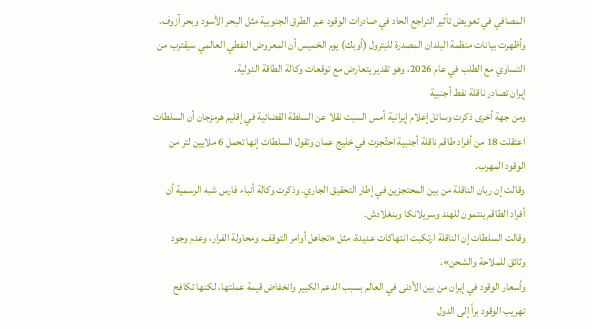المصافي في تعويض تأثير التراجع الحاد في صادرات الوقود عبر الطرق الجنوبية مثل البحر الأسود وبحر آزوف.
وأظهرت بيانات منظمة البلدان المصدرة للبترول (أوبك) يوم الخميس أن المعروض النفطي العالمي سيقترب من التساوي مع الطلب في عام 2026، وهو تقدير يتعارض مع توقعات وكالة الطاقة الدولية.
إيران تصادر ناقلة نفط أجنبية
ومن جهة أخرى ذكرت وسائل إعلام إيرانية أمس السبت نقلا عن السلطة القضائية في إقليم هرمزجان أن السلطات اعتقلت 18 من أفراد طاقم ناقلة أجنبية احتُجزت في خليج عمان وتقول السلطات إنها تحمل 6 ملايين لتر من الوقود المهرب.
وقالت إن ربان الناقلة من بين المحتجزين في إطار التحقيق الجاري. وذكرت وكالة أنباء فارس شبه الرسمية أن أفراد الطاقم ينتمون للهند وسريلانكا وبنغلادش.
وقالت السلطات إن الناقلة ارتكبت انتهاكات عديدة، مثل «تجاهل أوامر التوقف، ومحاولة الفرار، وعدم وجود وثائق للملاحة والشحن».
وأسعار الوقود في إيران من بين الأدنى في العالم بسبب الدعم الكبير وانخفاض قيمة عملتها، لكنها تكافح تهريب الوقود براً إلى الدول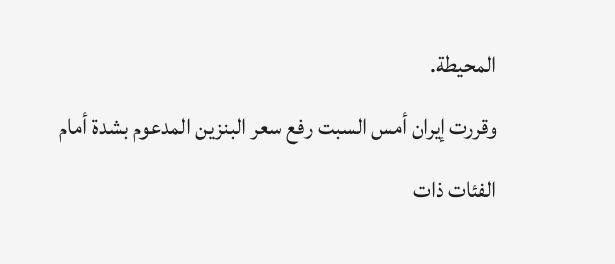المحيطة.
وقررت إيران أمس السبت رفع سعر البنزين المدعوم بشدة أمام الفئات ذات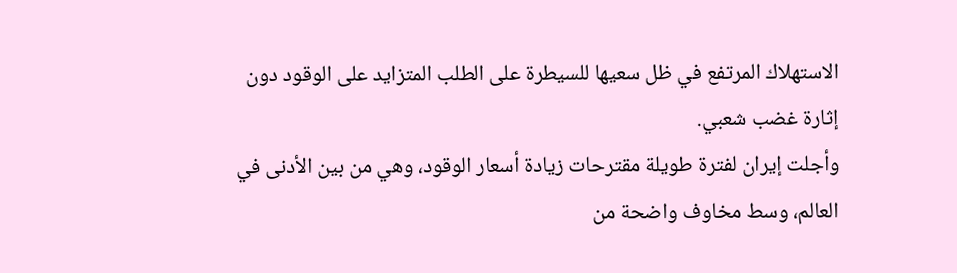الاستهلاك المرتفع في ظل سعيها للسيطرة على الطلب المتزايد على الوقود دون إثارة غضب شعبي.
وأجلت إيران لفترة طويلة مقترحات زيادة أسعار الوقود، وهي من بين الأدنى في العالم، وسط مخاوف واضحة من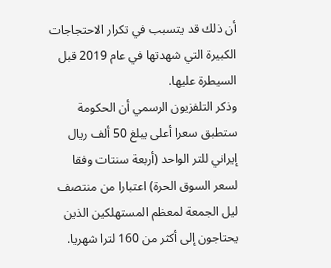أن ذلك قد يتسبب في تكرار الاحتجاجات الكبيرة التي شهدتها في عام 2019 قبل السيطرة عليها.
وذكر التلفزيون الرسمي أن الحكومة ستطبق سعرا أعلى يبلغ 50 ألف ريال إيراني للتر الواحد (أربعة سنتات وفقا لسعر السوق الحرة) اعتبارا من منتصف ليل الجمعة لمعظم المستهلكين الذين يحتاجون إلى أكثر من 160 لترا شهريا.